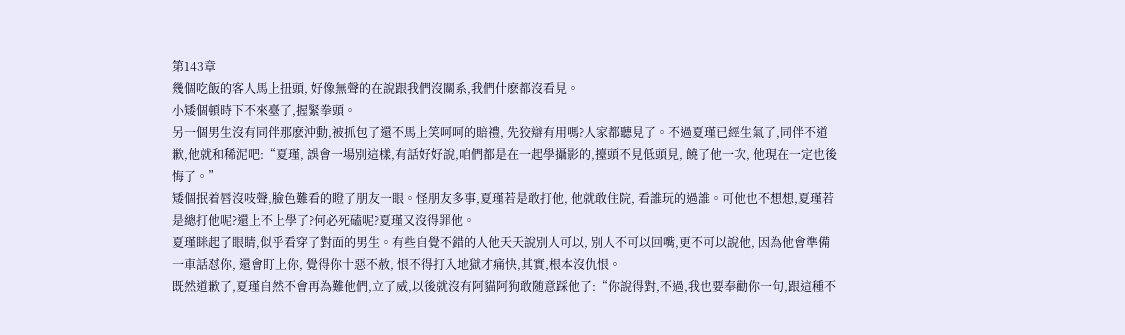第143章
幾個吃飯的客人馬上扭頭, 好像無聲的在說跟我們沒關系,我們什麽都沒看見。
小矮個頓時下不來臺了,握緊拳頭。
另一個男生沒有同伴那麽沖動,被抓包了還不馬上笑呵呵的賠禮, 先狡辯有用嗎?人家都聽見了。不過夏瑾已經生氣了,同伴不道歉,他就和稀泥吧:“夏瑾, 誤會一場別這樣,有話好好說,咱們都是在一起學攝影的,擡頭不見低頭見, 饒了他一次, 他現在一定也後悔了。”
矮個抿着唇沒吱聲,臉色難看的瞪了朋友一眼。怪朋友多事,夏瑾若是敢打他, 他就敢住院, 看誰玩的過誰。可他也不想想,夏瑾若是總打他呢?還上不上學了?何必死磕呢?夏瑾又沒得罪他。
夏瑾眯起了眼睛,似乎看穿了對面的男生。有些自覺不錯的人他天天說別人可以, 別人不可以回嘴,更不可以說他, 因為他會準備一車話怼你, 還會盯上你, 覺得你十惡不赦, 恨不得打入地獄才痛快,其實,根本沒仇恨。
既然道歉了,夏瑾自然不會再為難他們,立了威,以後就沒有阿貓阿狗敢随意踩他了:“你說得對,不過,我也要奉勸你一句,跟這種不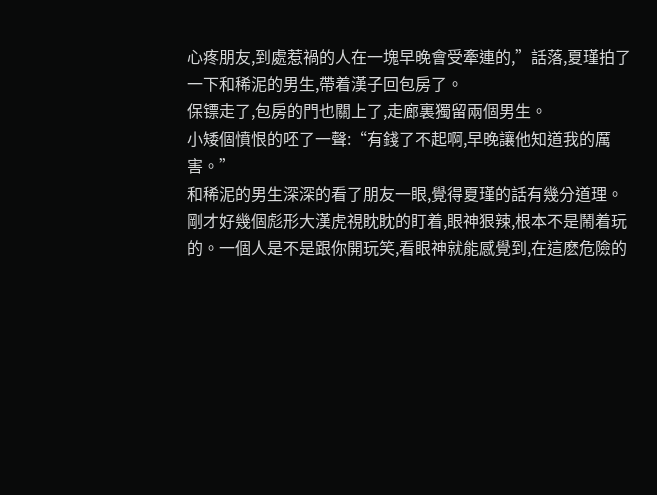心疼朋友,到處惹禍的人在一塊早晚會受牽連的,”話落,夏瑾拍了一下和稀泥的男生,帶着漢子回包房了。
保镖走了,包房的門也關上了,走廊裏獨留兩個男生。
小矮個憤恨的呸了一聲:“有錢了不起啊,早晚讓他知道我的厲害。”
和稀泥的男生深深的看了朋友一眼,覺得夏瑾的話有幾分道理。剛才好幾個彪形大漢虎視眈眈的盯着,眼神狠辣,根本不是鬧着玩的。一個人是不是跟你開玩笑,看眼神就能感覺到,在這麽危險的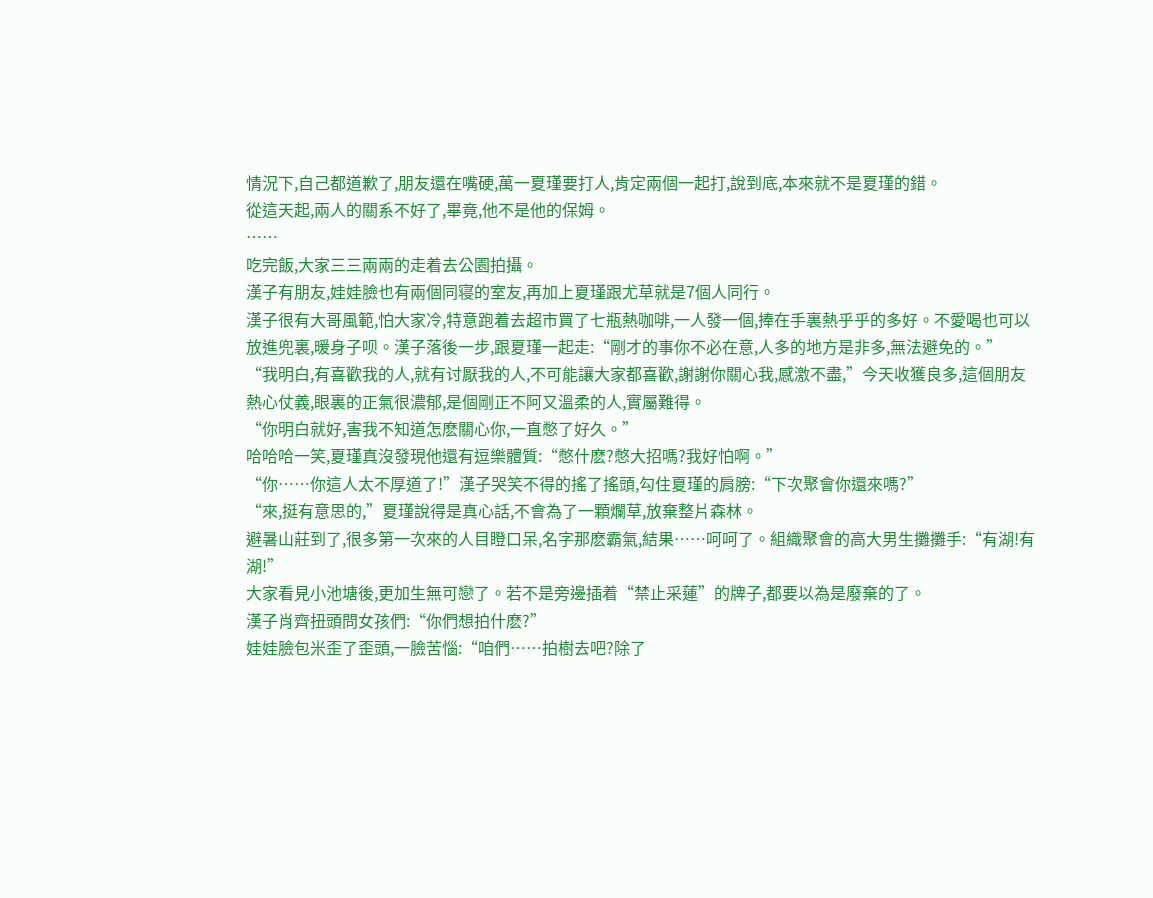情況下,自己都道歉了,朋友還在嘴硬,萬一夏瑾要打人,肯定兩個一起打,說到底,本來就不是夏瑾的錯。
從這天起,兩人的關系不好了,畢竟,他不是他的保姆。
……
吃完飯,大家三三兩兩的走着去公園拍攝。
漢子有朋友,娃娃臉也有兩個同寝的室友,再加上夏瑾跟尤草就是7個人同行。
漢子很有大哥風範,怕大家冷,特意跑着去超市買了七瓶熱咖啡,一人發一個,捧在手裏熱乎乎的多好。不愛喝也可以放進兜裏,暖身子呗。漢子落後一步,跟夏瑾一起走:“剛才的事你不必在意,人多的地方是非多,無法避免的。”
“我明白,有喜歡我的人,就有讨厭我的人,不可能讓大家都喜歡,謝謝你關心我,感激不盡,”今天收獲良多,這個朋友熱心仗義,眼裏的正氣很濃郁,是個剛正不阿又溫柔的人,實屬難得。
“你明白就好,害我不知道怎麽關心你,一直憋了好久。”
哈哈哈一笑,夏瑾真沒發現他還有逗樂體質:“憋什麽?憋大招嗎?我好怕啊。”
“你……你這人太不厚道了!”漢子哭笑不得的搖了搖頭,勾住夏瑾的肩膀:“下次聚會你還來嗎?”
“來,挺有意思的,”夏瑾說得是真心話,不會為了一顆爛草,放棄整片森林。
避暑山莊到了,很多第一次來的人目瞪口呆,名字那麽霸氣,結果……呵呵了。組織聚會的高大男生攤攤手:“有湖!有湖!”
大家看見小池塘後,更加生無可戀了。若不是旁邊插着“禁止采蓮”的牌子,都要以為是廢棄的了。
漢子肖齊扭頭問女孩們:“你們想拍什麽?”
娃娃臉包米歪了歪頭,一臉苦惱:“咱們……拍樹去吧?除了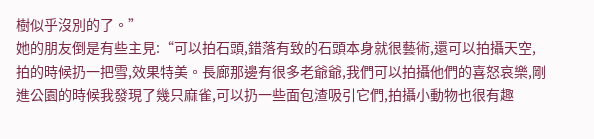樹似乎沒別的了。”
她的朋友倒是有些主見:“可以拍石頭,錯落有致的石頭本身就很藝術,還可以拍攝天空,拍的時候扔一把雪,效果特美。長廊那邊有很多老爺爺,我們可以拍攝他們的喜怒哀樂,剛進公園的時候我發現了幾只麻雀,可以扔一些面包渣吸引它們,拍攝小動物也很有趣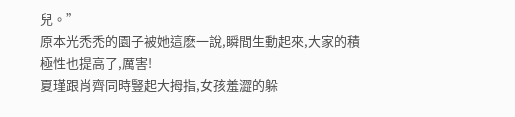兒。”
原本光禿禿的園子被她這麽一說,瞬間生動起來,大家的積極性也提高了,厲害!
夏瑾跟肖齊同時豎起大拇指,女孩羞澀的躲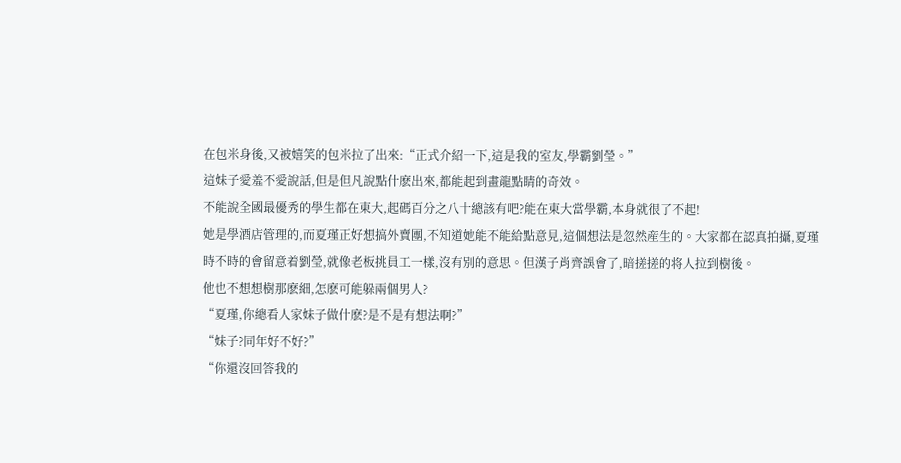在包米身後,又被嬉笑的包米拉了出來:“正式介紹一下,這是我的室友,學霸劉瑩。”
這妹子愛羞不愛說話,但是但凡說點什麽出來,都能起到畫龍點睛的奇效。
不能說全國最優秀的學生都在東大,起碼百分之八十總該有吧?能在東大當學霸,本身就很了不起!
她是學酒店管理的,而夏瑾正好想搞外賣團,不知道她能不能給點意見,這個想法是忽然産生的。大家都在認真拍攝,夏瑾時不時的會留意着劉瑩,就像老板挑員工一樣,沒有別的意思。但漢子肖齊誤會了,暗搓搓的将人拉到樹後。
他也不想想樹那麽細,怎麽可能躲兩個男人?
“夏瑾,你總看人家妹子做什麽?是不是有想法啊?”
“妹子?同年好不好?”
“你還沒回答我的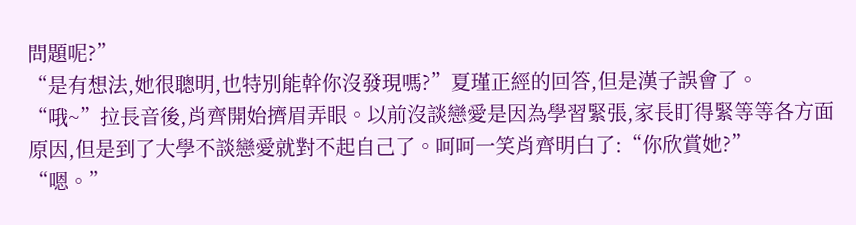問題呢?”
“是有想法,她很聰明,也特別能幹你沒發現嗎?”夏瑾正經的回答,但是漢子誤會了。
“哦~”拉長音後,肖齊開始擠眉弄眼。以前沒談戀愛是因為學習緊張,家長盯得緊等等各方面原因,但是到了大學不談戀愛就對不起自己了。呵呵一笑肖齊明白了:“你欣賞她?”
“嗯。”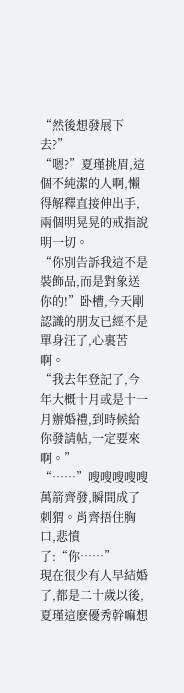“然後想發展下去?”
“嗯?”夏瑾挑眉,這個不純潔的人啊,懶得解釋直接伸出手,兩個明晃晃的戒指說明一切。
“你別告訴我這不是裝飾品,而是對象送你的!”卧槽,今天剛認識的朋友已經不是單身汪了,心裏苦啊。
“我去年登記了,今年大概十月或是十一月辦婚禮,到時候給你發請帖,一定要來啊。”
“……”嗖嗖嗖嗖嗖萬箭齊發,瞬間成了刺猬。肖齊捂住胸口,悲憤了:“你……”
現在很少有人早結婚了,都是二十歲以後,夏瑾這麽優秀幹嘛想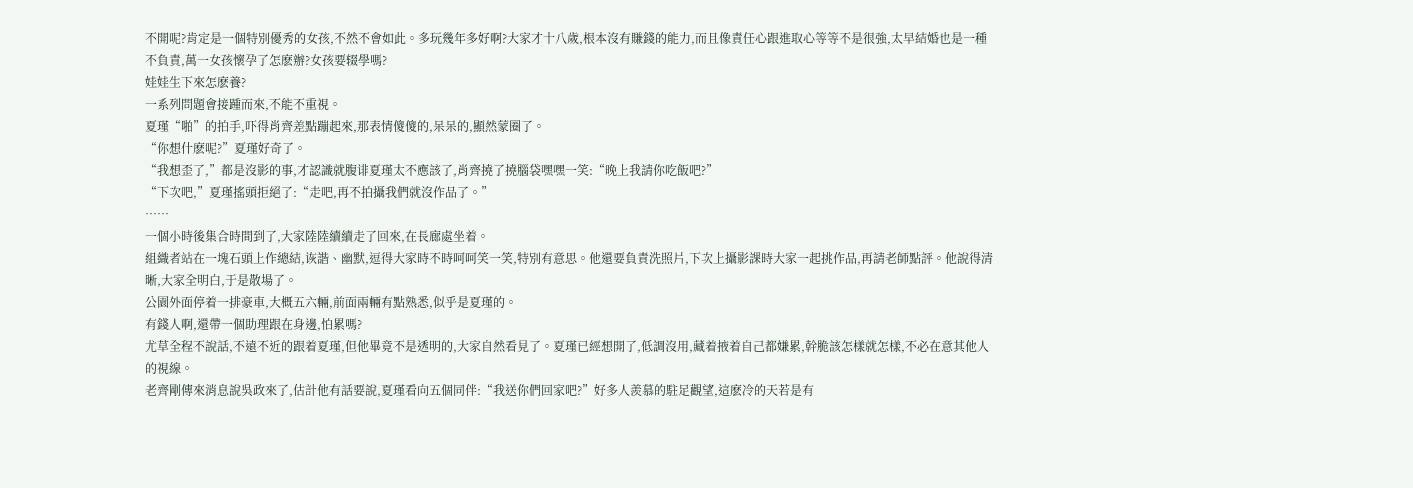不開呢?肯定是一個特別優秀的女孩,不然不會如此。多玩幾年多好啊?大家才十八歲,根本沒有賺錢的能力,而且像責任心跟進取心等等不是很強,太早結婚也是一種不負責,萬一女孩懷孕了怎麽辦?女孩要辍學嗎?
娃娃生下來怎麽養?
一系列問題會接踵而來,不能不重視。
夏瑾“啪”的拍手,吓得肖齊差點蹦起來,那表情傻傻的,呆呆的,顯然蒙圈了。
“你想什麽呢?”夏瑾好奇了。
“我想歪了,”都是沒影的事,才認識就腹诽夏瑾太不應該了,肖齊撓了撓腦袋嘿嘿一笑:“晚上我請你吃飯吧?”
“下次吧,”夏瑾搖頭拒絕了:“走吧,再不拍攝我們就沒作品了。”
……
一個小時後集合時間到了,大家陸陸續續走了回來,在長廊處坐着。
組織者站在一塊石頭上作總結,诙諧、幽默,逗得大家時不時呵呵笑一笑,特別有意思。他還要負責洗照片,下次上攝影課時大家一起挑作品,再請老師點評。他說得清晰,大家全明白,于是散場了。
公園外面停着一排豪車,大概五六輛,前面兩輛有點熟悉,似乎是夏瑾的。
有錢人啊,還帶一個助理跟在身邊,怕累嗎?
尤草全程不說話,不遠不近的跟着夏瑾,但他畢竟不是透明的,大家自然看見了。夏瑾已經想開了,低調沒用,藏着掖着自己都嫌累,幹脆該怎樣就怎樣,不必在意其他人的視線。
老齊剛傳來消息說吳政來了,估計他有話要說,夏瑾看向五個同伴:“我送你們回家吧?”好多人羨慕的駐足觀望,這麽冷的天若是有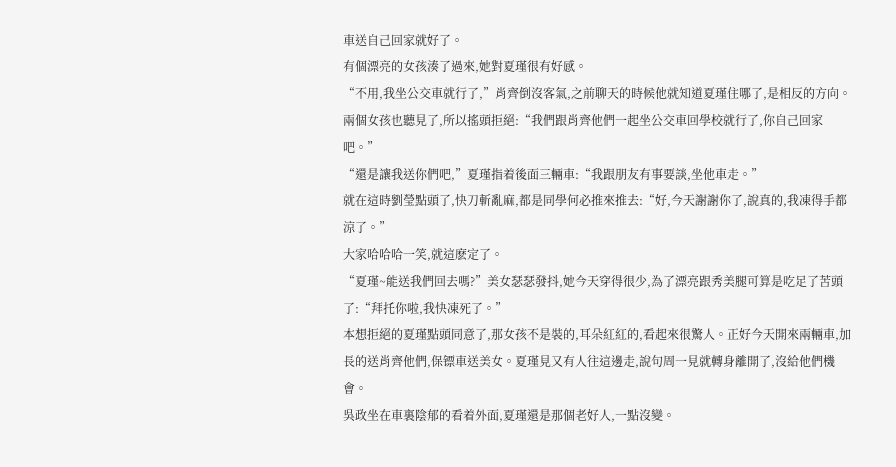車送自己回家就好了。
有個漂亮的女孩湊了過來,她對夏瑾很有好感。
“不用,我坐公交車就行了,”肖齊倒沒客氣,之前聊天的時候他就知道夏瑾住哪了,是相反的方向。兩個女孩也聽見了,所以搖頭拒絕:“我們跟肖齊他們一起坐公交車回學校就行了,你自己回家吧。”
“還是讓我送你們吧,”夏瑾指着後面三輛車:“我跟朋友有事要談,坐他車走。”
就在這時劉瑩點頭了,快刀斬亂麻,都是同學何必推來推去:“好,今天謝謝你了,說真的,我凍得手都涼了。”
大家哈哈哈一笑,就這麽定了。
“夏瑾~能送我們回去嗎?”美女瑟瑟發抖,她今天穿得很少,為了漂亮跟秀美腿可算是吃足了苦頭了:“拜托你啦,我快凍死了。”
本想拒絕的夏瑾點頭同意了,那女孩不是裝的,耳朵紅紅的,看起來很驚人。正好今天開來兩輛車,加長的送肖齊他們,保镖車送美女。夏瑾見又有人往這邊走,說句周一見就轉身離開了,沒給他們機會。
吳政坐在車裏陰郁的看着外面,夏瑾還是那個老好人,一點沒變。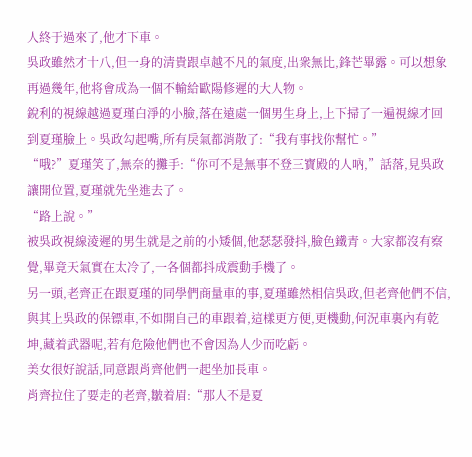人終于過來了,他才下車。
吳政雖然才十八,但一身的清貴跟卓越不凡的氣度,出衆無比,鋒芒畢露。可以想象再過幾年,他将會成為一個不輸給歐陽修遲的大人物。
銳利的視線越過夏瑾白淨的小臉,落在遠處一個男生身上,上下掃了一遍視線才回到夏瑾臉上。吳政勾起嘴,所有戾氣都消散了:“我有事找你幫忙。”
“哦?”夏瑾笑了,無奈的攤手:“你可不是無事不登三寶殿的人吶,”話落,見吳政讓開位置,夏瑾就先坐進去了。
“路上說。”
被吳政視線淩遲的男生就是之前的小矮個,他瑟瑟發抖,臉色鐵青。大家都沒有察覺,畢竟天氣實在太冷了,一各個都抖成震動手機了。
另一頭,老齊正在跟夏瑾的同學們商量車的事,夏瑾雖然相信吳政,但老齊他們不信,與其上吳政的保镖車,不如開自己的車跟着,這樣更方便,更機動,何況車裏內有乾坤,藏着武器呢,若有危險他們也不會因為人少而吃虧。
美女很好說話,同意跟肖齊他們一起坐加長車。
肖齊拉住了要走的老齊,皺着眉:“那人不是夏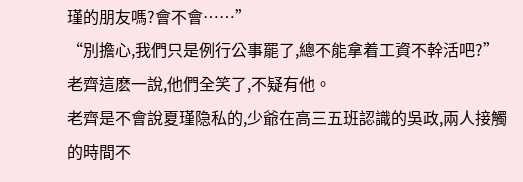瑾的朋友嗎?會不會……”
“別擔心,我們只是例行公事罷了,總不能拿着工資不幹活吧?”老齊這麽一說,他們全笑了,不疑有他。
老齊是不會說夏瑾隐私的,少爺在高三五班認識的吳政,兩人接觸的時間不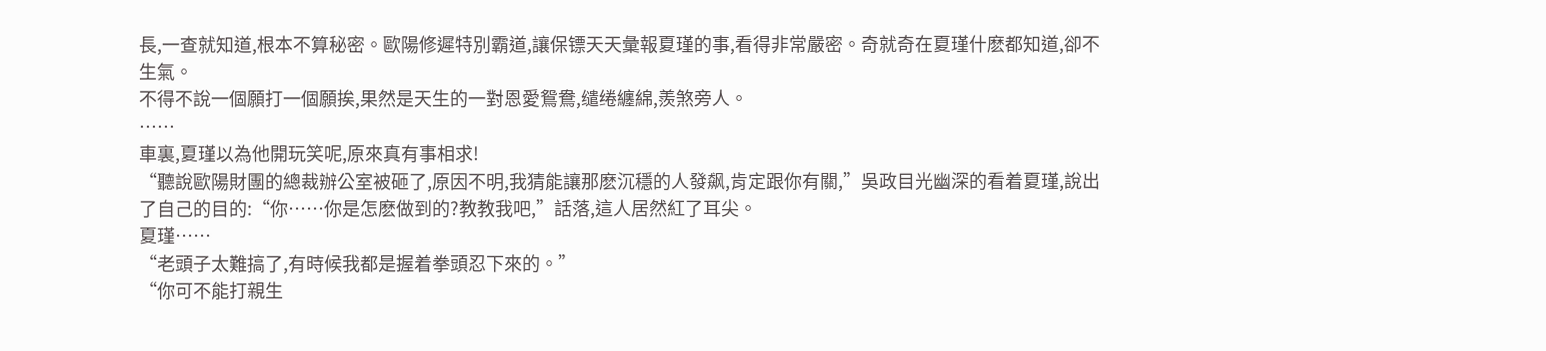長,一查就知道,根本不算秘密。歐陽修遲特別霸道,讓保镖天天彙報夏瑾的事,看得非常嚴密。奇就奇在夏瑾什麽都知道,卻不生氣。
不得不說一個願打一個願挨,果然是天生的一對恩愛鴛鴦,缱绻纏綿,羨煞旁人。
……
車裏,夏瑾以為他開玩笑呢,原來真有事相求!
“聽說歐陽財團的總裁辦公室被砸了,原因不明,我猜能讓那麽沉穩的人發飙,肯定跟你有關,”吳政目光幽深的看着夏瑾,說出了自己的目的:“你……你是怎麽做到的?教教我吧,”話落,這人居然紅了耳尖。
夏瑾……
“老頭子太難搞了,有時候我都是握着拳頭忍下來的。”
“你可不能打親生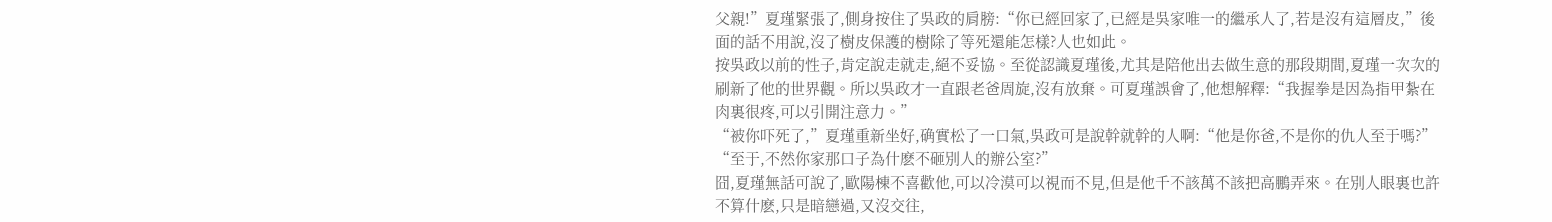父親!”夏瑾緊張了,側身按住了吳政的肩膀:“你已經回家了,已經是吳家唯一的繼承人了,若是沒有這層皮,”後面的話不用說,沒了樹皮保護的樹除了等死還能怎樣?人也如此。
按吳政以前的性子,肯定說走就走,絕不妥協。至從認識夏瑾後,尤其是陪他出去做生意的那段期間,夏瑾一次次的刷新了他的世界觀。所以吳政才一直跟老爸周旋,沒有放棄。可夏瑾誤會了,他想解釋:“我握拳是因為指甲紮在肉裏很疼,可以引開注意力。”
“被你吓死了,”夏瑾重新坐好,确實松了一口氣,吳政可是說幹就幹的人啊:“他是你爸,不是你的仇人至于嗎?”
“至于,不然你家那口子為什麽不砸別人的辦公室?”
囧,夏瑾無話可說了,歐陽棟不喜歡他,可以冷漠可以視而不見,但是他千不該萬不該把高鵬弄來。在別人眼裏也許不算什麽,只是暗戀過,又沒交往,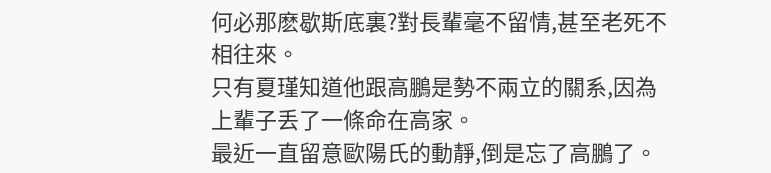何必那麽歇斯底裏?對長輩毫不留情,甚至老死不相往來。
只有夏瑾知道他跟高鵬是勢不兩立的關系,因為上輩子丢了一條命在高家。
最近一直留意歐陽氏的動靜,倒是忘了高鵬了。